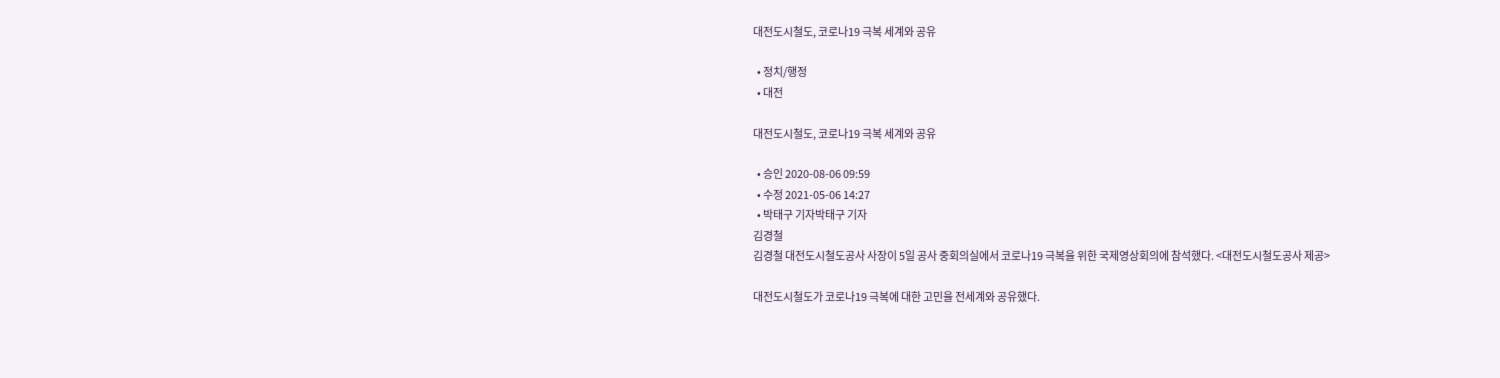대전도시철도, 코로나19 극복 세계와 공유

  • 정치/행정
  • 대전

대전도시철도, 코로나19 극복 세계와 공유

  • 승인 2020-08-06 09:59
  • 수정 2021-05-06 14:27
  • 박태구 기자박태구 기자
김경철
김경철 대전도시철도공사 사장이 5일 공사 중회의실에서 코로나19 극복을 위한 국제영상회의에 참석했다. <대전도시철도공사 제공>

대전도시철도가 코로나19 극복에 대한 고민을 전세계와 공유했다.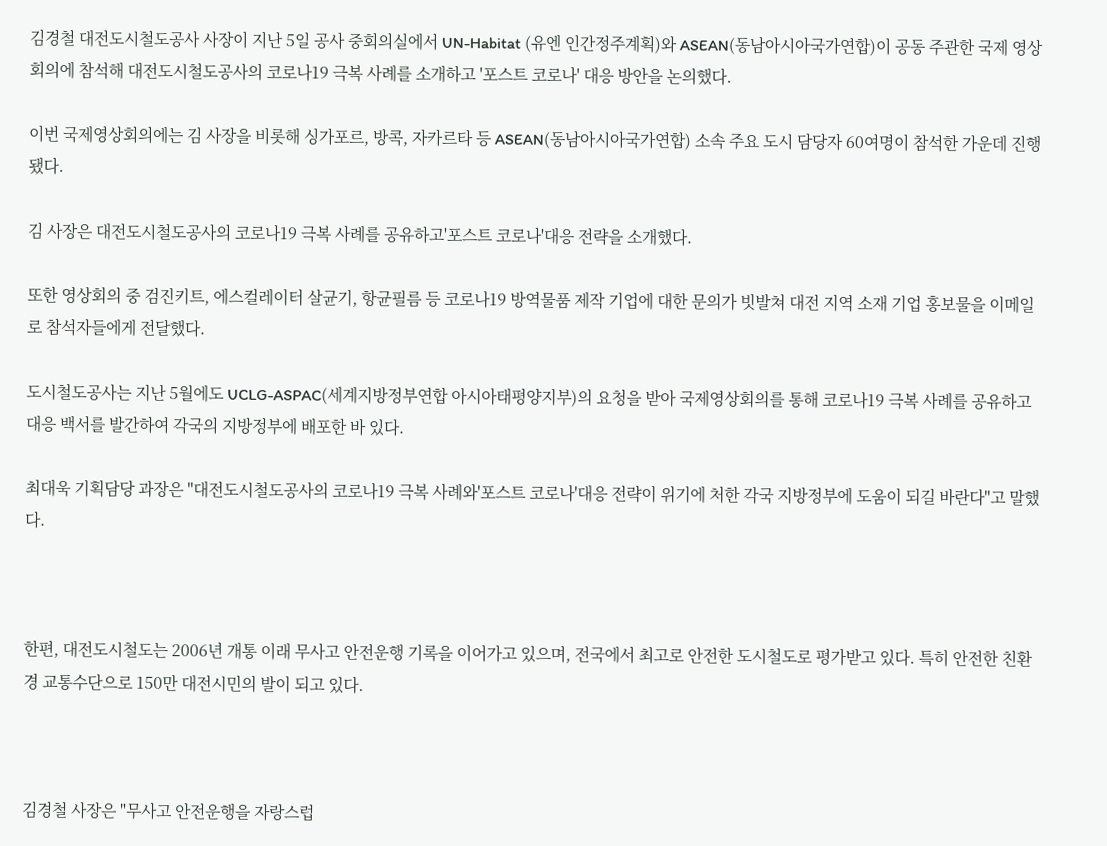김경철 대전도시철도공사 사장이 지난 5일 공사 중회의실에서 UN-Habitat (유엔 인간정주계획)와 ASEAN(동남아시아국가연합)이 공동 주관한 국제 영상회의에 참석해 대전도시철도공사의 코로나19 극복 사례를 소개하고 '포스트 코로나' 대응 방안을 논의했다.

이번 국제영상회의에는 김 사장을 비롯해 싱가포르, 방콕, 자카르타 등 ASEAN(동남아시아국가연합) 소속 주요 도시 담당자 60여명이 참석한 가운데 진행됐다.

김 사장은 대전도시철도공사의 코로나19 극복 사례를 공유하고'포스트 코로나'대응 전략을 소개했다.

또한 영상회의 중 검진키트, 에스컬레이터 살균기, 항균필름 등 코로나19 방역물품 제작 기업에 대한 문의가 빗발쳐 대전 지역 소재 기업 홍보물을 이메일로 참석자들에게 전달했다.

도시철도공사는 지난 5월에도 UCLG-ASPAC(세계지방정부연합 아시아태평양지부)의 요청을 받아 국제영상회의를 통해 코로나19 극복 사례를 공유하고 대응 백서를 발간하여 각국의 지방정부에 배포한 바 있다.

최대욱 기획담당 과장은 "대전도시철도공사의 코로나19 극복 사례와'포스트 코로나'대응 전략이 위기에 처한 각국 지방정부에 도움이 되길 바란다"고 말했다.



한편, 대전도시철도는 2006년 개통 이래 무사고 안전운행 기록을 이어가고 있으며, 전국에서 최고로 안전한 도시철도로 평가받고 있다. 특히 안전한 친환경 교통수단으로 150만 대전시민의 발이 되고 있다.



김경철 사장은 "무사고 안전운행을 자랑스럽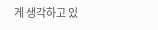게 생각하고 있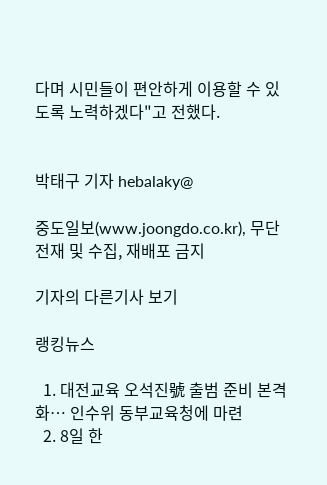다며 시민들이 편안하게 이용할 수 있도록 노력하겠다"고 전했다.


박태구 기자 hebalaky@

중도일보(www.joongdo.co.kr), 무단전재 및 수집, 재배포 금지

기자의 다른기사 보기

랭킹뉴스

  1. 대전교육 오석진號 출범 준비 본격화… 인수위 동부교육청에 마련
  2. 8일 한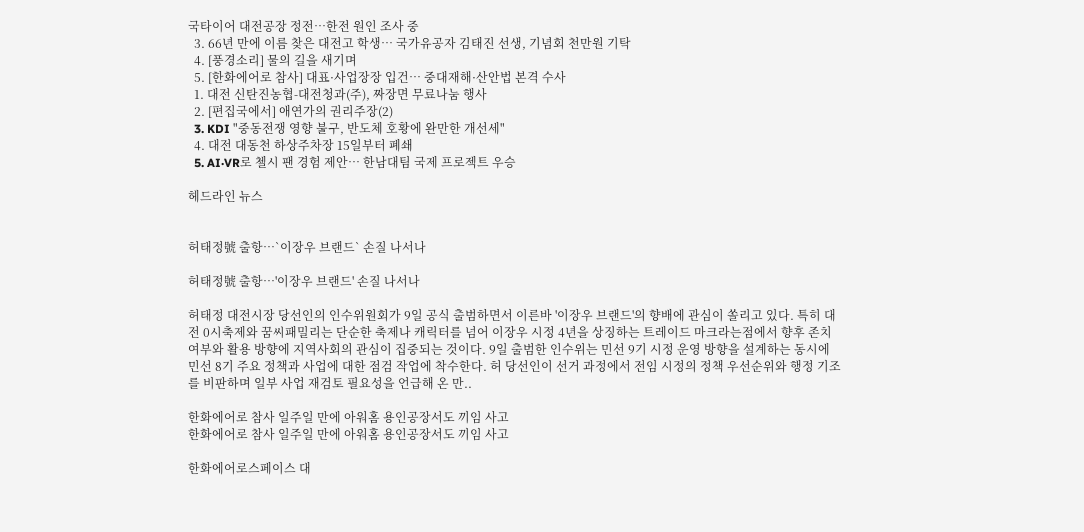국타이어 대전공장 정전…한전 원인 조사 중
  3. 66년 만에 이름 찾은 대전고 학생… 국가유공자 김태진 선생, 기념회 천만원 기탁
  4. [풍경소리] 물의 길을 새기며
  5. [한화에어로 참사] 대표·사업장장 입건… 중대재해·산안법 본격 수사
  1. 대전 신탄진농협-대전청과(주), 짜장면 무료나눔 행사
  2. [편집국에서] 애연가의 권리주장(2)
  3. KDI "중동전쟁 영향 불구, 반도체 호황에 완만한 개선세"
  4. 대전 대동천 하상주차장 15일부터 폐쇄
  5. AI·VR로 첼시 팬 경험 제안… 한남대팀 국제 프로젝트 우승

헤드라인 뉴스


허태정號 출항…`이장우 브랜드` 손질 나서나

허태정號 출항…'이장우 브랜드' 손질 나서나

허태정 대전시장 당선인의 인수위원회가 9일 공식 출범하면서 이른바 '이장우 브랜드'의 향배에 관심이 쏠리고 있다. 특히 대전 0시축제와 꿈씨패밀리는 단순한 축제나 캐릭터를 넘어 이장우 시정 4년을 상징하는 트레이드 마크라는점에서 향후 존치 여부와 활용 방향에 지역사회의 관심이 집중되는 것이다. 9일 출범한 인수위는 민선 9기 시정 운영 방향을 설계하는 동시에 민선 8기 주요 정책과 사업에 대한 점검 작업에 착수한다. 허 당선인이 선거 과정에서 전임 시정의 정책 우선순위와 행정 기조를 비판하며 일부 사업 재검토 필요성을 언급해 온 만..

한화에어로 참사 일주일 만에 아워홈 용인공장서도 끼임 사고
한화에어로 참사 일주일 만에 아워홈 용인공장서도 끼임 사고

한화에어로스페이스 대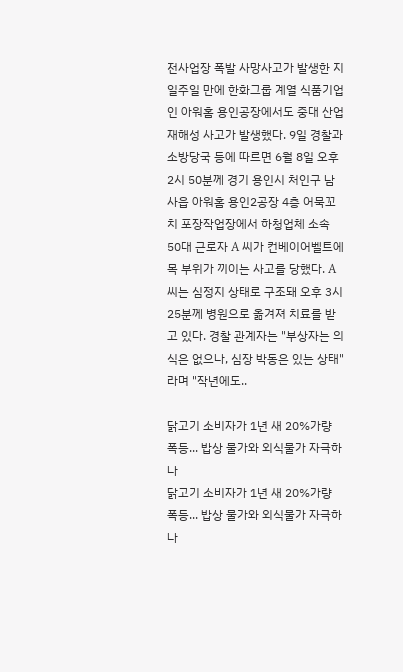전사업장 폭발 사망사고가 발생한 지 일주일 만에 한화그룹 계열 식품기업인 아워홈 용인공장에서도 중대 산업재해성 사고가 발생했다. 9일 경찰과 소방당국 등에 따르면 6월 8일 오후 2시 50분께 경기 용인시 처인구 남사읍 아워홈 용인2공장 4층 어묵꼬치 포장작업장에서 하청업체 소속 50대 근로자 A 씨가 컨베이어벨트에 목 부위가 끼이는 사고를 당했다. A 씨는 심정지 상태로 구조돼 오후 3시 25분께 병원으로 옮겨져 치료를 받고 있다. 경찰 관계자는 "부상자는 의식은 없으나, 심장 박동은 있는 상태"라며 "작년에도..

닭고기 소비자가 1년 새 20%가량 폭등... 밥상 물가와 외식물가 자극하나
닭고기 소비자가 1년 새 20%가량 폭등... 밥상 물가와 외식물가 자극하나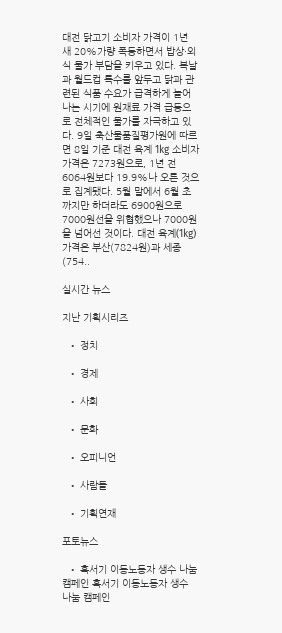대전 닭고기 소비자 가격이 1년 새 20%가량 폭등하면서 밥상·외식 물가 부담을 키우고 있다. 복날과 월드컵 특수를 앞두고 닭과 관련된 식품 수요가 급격하게 늘어나는 시기에 원재료 가격 급등으로 전체적인 물가를 자극하고 있다. 9일 축산물품질평가원에 따르면 8일 기준 대전 육계 1kg 소비자 가격은 7273원으로, 1년 전 6064원보다 19.9%나 오른 것으로 집계됐다. 5월 말에서 6월 초까지만 하더라도 6900원으로 7000원선을 위협했으나 7000원을 넘어선 것이다. 대전 육계(1kg) 가격은 부산(7824원)과 세종(754..

실시간 뉴스

지난 기획시리즈

  • 정치

  • 경제

  • 사회

  • 문화

  • 오피니언

  • 사람들

  • 기획연재

포토뉴스

  • 혹서기 이동노동자 생수 나눔 캠페인 혹서기 이동노동자 생수 나눔 캠페인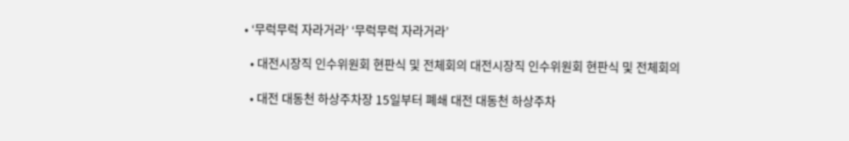• ‘무럭무럭 자라거라’ ‘무럭무럭 자라거라’

  • 대전시장직 인수위원회 현판식 및 전체회의 대전시장직 인수위원회 현판식 및 전체회의

  • 대전 대동천 하상주차장 15일부터 폐쇄 대전 대동천 하상주차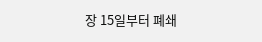장 15일부터 폐쇄